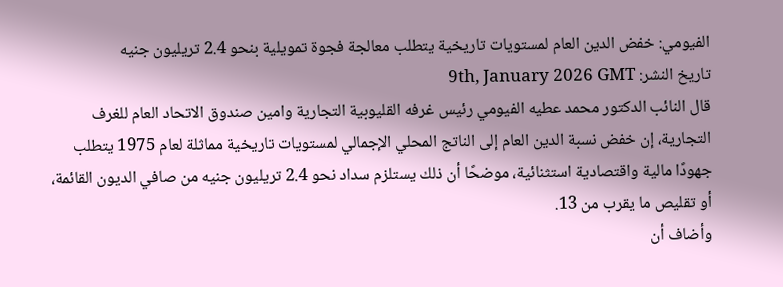الفيومي: خفض الدين العام لمستويات تاريخية يتطلب معالجة فجوة تمويلية بنحو 2.4 تريليون جنيه
تاريخ النشر: 9th, January 2026 GMT
قال النائب الدكتور محمد عطيه الفيومي رئيس غرفه القليوبية التجارية وامين صندوق الاتحاد العام للغرف التجارية، إن خفض نسبة الدين العام إلى الناتج المحلي الإجمالي لمستويات تاريخية مماثلة لعام 1975 يتطلب جهودًا مالية واقتصادية استثنائية، موضحًا أن ذلك يستلزم سداد نحو 2.4 تريليون جنيه من صافي الديون القائمة، أو تقليص ما يقرب من 13.
وأضاف أن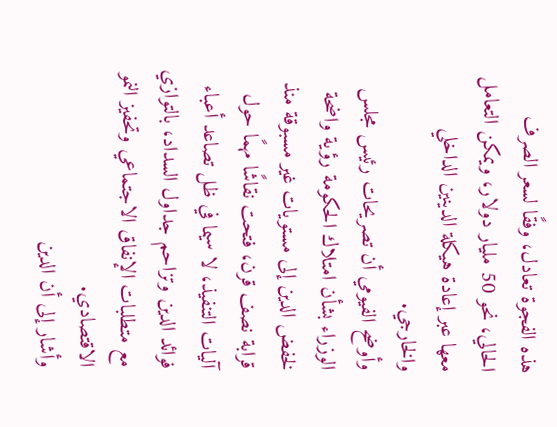هذه الفجوة تعادل، وفقًا لسعر الصرف الحالي، نحو 50 مليار دولار، ويمكن التعامل معها عبر إعادة هيكلة الدينين الداخلي والخارجي.
وأوضح الفيومي أن تصريحات رئيس مجلس الوزراء بشأن امتلاك الحكومة رؤية واضحة لخفض الدين إلى مستويات غير مسبوقة منذ قرابة نصف قرن، فتحت نقاشًا مهمًا حول آليات التنفيذ، لا سيما في ظل تصاعد أعباء فوائد الدين وتزاحم جداول السداد، بالتوازي مع متطلبات الإنفاق الاجتماعي وتحفيز النمو الاقتصادي.
وأشار إلى أن الدين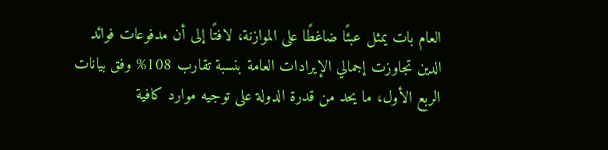العام بات يمثل عبئًا ضاغطًا على الموازنة، لافتًا إلى أن مدفوعات فوائد الدين تجاوزت إجمالي الإيرادات العامة بنسبة تقارب 108% وفق بيانات الربع الأول، ما يحد من قدرة الدولة على توجيه موارد كافية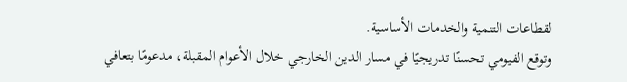لقطاعات التنمية والخدمات الأساسية.
وتوقع الفيومي تحسنًا تدريجيًا في مسار الدين الخارجي خلال الأعوام المقبلة، مدعومًا بتعافي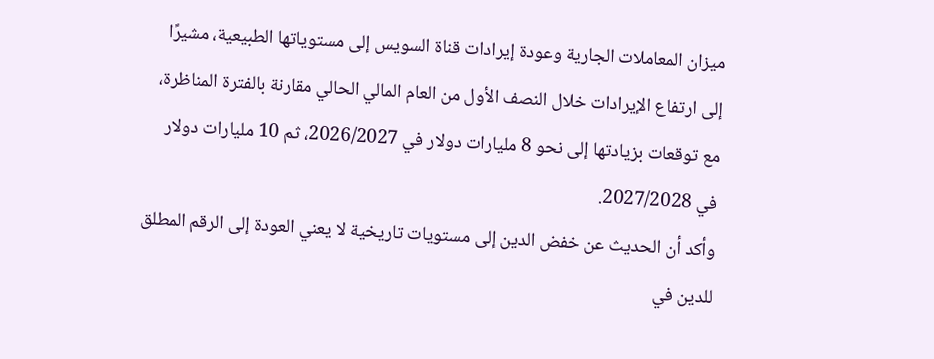ميزان المعاملات الجارية وعودة إيرادات قناة السويس إلى مستوياتها الطبيعية، مشيرًا إلى ارتفاع الإيرادات خلال النصف الأول من العام المالي الحالي مقارنة بالفترة المناظرة، مع توقعات بزيادتها إلى نحو 8 مليارات دولار في 2026/2027، ثم 10 مليارات دولار في 2027/2028.
وأكد أن الحديث عن خفض الدين إلى مستويات تاريخية لا يعني العودة إلى الرقم المطلق للدين في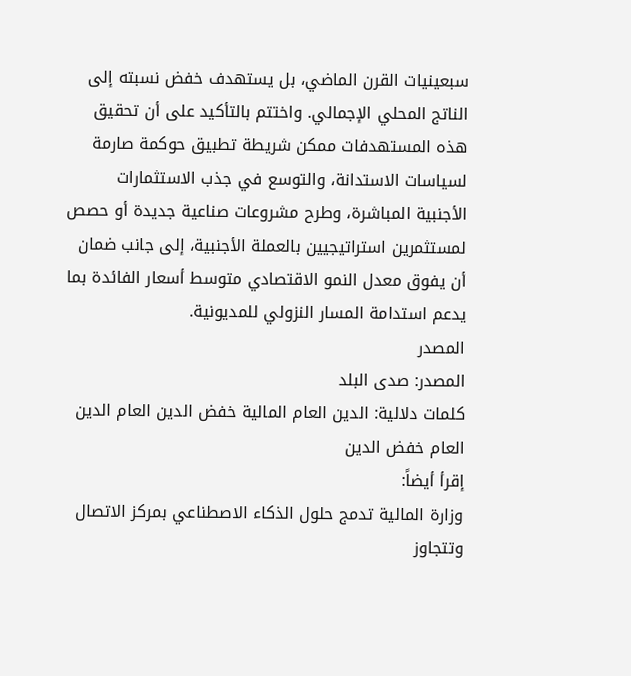سبعينيات القرن الماضي، بل يستهدف خفض نسبته إلى الناتج المحلي الإجمالي. واختتم بالتأكيد على أن تحقيق هذه المستهدفات ممكن شريطة تطبيق حوكمة صارمة لسياسات الاستدانة، والتوسع في جذب الاستثمارات الأجنبية المباشرة، وطرح مشروعات صناعية جديدة أو حصص لمستثمرين استراتيجيين بالعملة الأجنبية، إلى جانب ضمان أن يفوق معدل النمو الاقتصادي متوسط أسعار الفائدة بما يدعم استدامة المسار النزولي للمديونية.
المصدر
المصدر: صدى البلد
كلمات دلالية: الدين العام المالية خفض الدين العام الدین العام خفض الدین
إقرأ أيضاً:
وزارة المالية تدمج حلول الذكاء الاصطناعي بمركز الاتصال وتتجاوز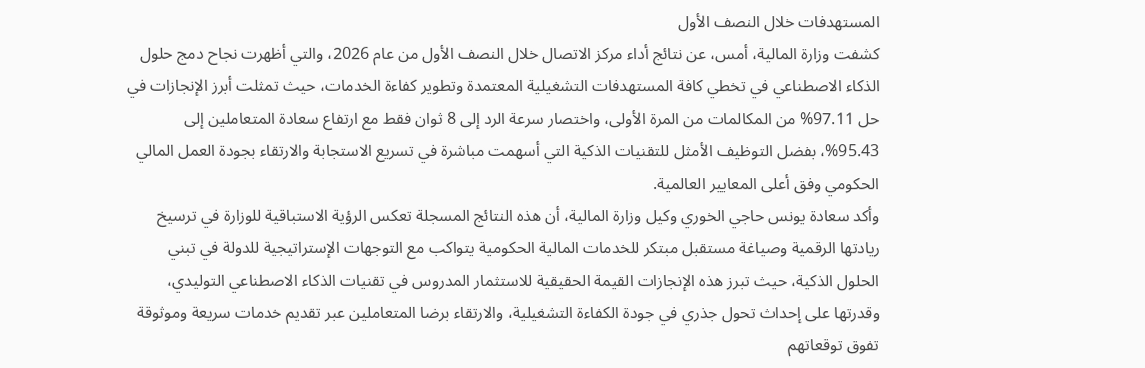المستهدفات خلال النصف الأول
كشفت وزارة المالية، أمس، عن نتائج أداء مركز الاتصال خلال النصف الأول من عام 2026، والتي أظهرت نجاح دمج حلول الذكاء الاصطناعي في تخطي كافة المستهدفات التشغيلية المعتمدة وتطوير كفاءة الخدمات، حيث تمثلت أبرز الإنجازات في حل 97.11% من المكالمات من المرة الأولى، واختصار سرعة الرد إلى 8 ثوان فقط مع ارتفاع سعادة المتعاملين إلى 95.43%، بفضل التوظيف الأمثل للتقنيات الذكية التي أسهمت مباشرة في تسريع الاستجابة والارتقاء بجودة العمل المالي الحكومي وفق أعلى المعايير العالمية.
وأكد سعادة يونس حاجي الخوري وكيل وزارة المالية، أن هذه النتائج المسجلة تعكس الرؤية الاستباقية للوزارة في ترسيخ ريادتها الرقمية وصياغة مستقبل مبتكر للخدمات المالية الحكومية يتواكب مع التوجهات الإستراتيجية للدولة في تبني الحلول الذكية، حيث تبرز هذه الإنجازات القيمة الحقيقية للاستثمار المدروس في تقنيات الذكاء الاصطناعي التوليدي، وقدرتها على إحداث تحول جذري في جودة الكفاءة التشغيلية، والارتقاء برضا المتعاملين عبر تقديم خدمات سريعة وموثوقة تفوق توقعاتهم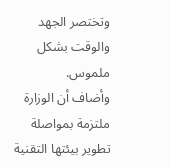وتختصر الجهد والوقت بشكل ملموس.
وأضاف أن الوزارة ملتزمة بمواصلة تطوير بيئتها التقنية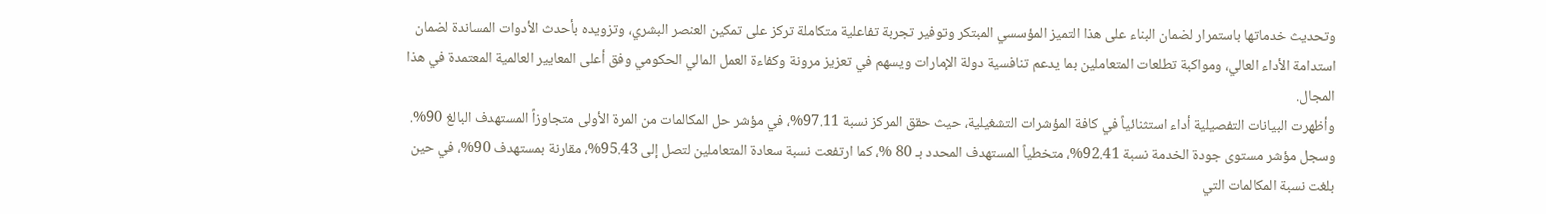وتحديث خدماتها باستمرار لضمان البناء على هذا التميز المؤسسي المبتكر وتوفير تجربة تفاعلية متكاملة تركز على تمكين العنصر البشري، وتزويده بأحدث الأدوات المساندة لضمان استدامة الأداء العالي، ومواكبة تطلعات المتعاملين بما يدعم تنافسية دولة الإمارات ويسهم في تعزيز مرونة وكفاءة العمل المالي الحكومي وفق أعلى المعايير العالمية المعتمدة في هذا المجال.
وأظهرت البيانات التفصيلية أداء استثنائياً في كافة المؤشرات التشغيلية، حيث حقق المركز نسبة 97.11%، في مؤشر حل المكالمات من المرة الأولى متجاوزاً المستهدف البالغ 90%.
وسجل مؤشر مستوى جودة الخدمة نسبة 92.41%، متخطياً المستهدف المحدد بـ 80 %، كما ارتفعت نسبة سعادة المتعاملين لتصل إلى 95.43%، مقارنة بمستهدف 90%، في حين بلغت نسبة المكالمات التي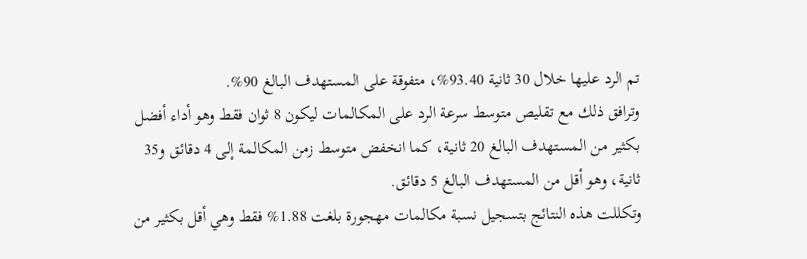تم الرد عليها خلال 30 ثانية 93.40%، متفوقة على المستهدف البالغ 90%.
وترافق ذلك مع تقليص متوسط سرعة الرد على المكالمات ليكون 8 ثوان فقط وهو أداء أفضل بكثير من المستهدف البالغ 20 ثانية، كما انخفض متوسط زمن المكالمة إلى 4 دقائق و35 ثانية، وهو أقل من المستهدف البالغ 5 دقائق.
وتكللت هذه النتائج بتسجيل نسبة مكالمات مهجورة بلغت 1.88% فقط وهي أقل بكثير من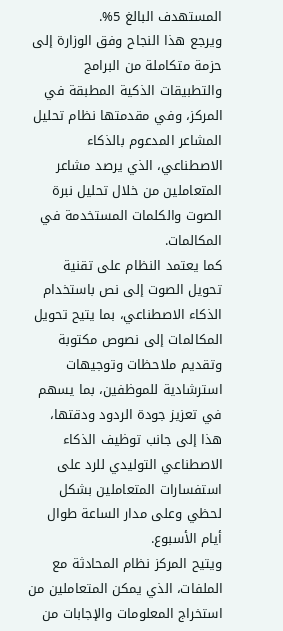المستهدف البالغ 5%.
ويرجع هذا النجاح وفق الوزارة إلى حزمة متكاملة من البرامج والتطبيقات الذكية المطبقة في المركز، وفي مقدمتها نظام تحليل المشاعر المدعوم بالذكاء الاصطناعي، الذي يرصد مشاعر المتعاملين من خلال تحليل نبرة الصوت والكلمات المستخدمة في المكالمات.
كما يعتمد النظام على تقنية تحويل الصوت إلى نص باستخدام الذكاء الاصطناعي، بما يتيح تحويل المكالمات إلى نصوص مكتوبة وتقديم ملاحظات وتوجيهات استرشادية للموظفين، بما يسهم في تعزيز جودة الردود ودقتها، هذا إلى جانب توظيف الذكاء الاصطناعي التوليدي للرد على استفسارات المتعاملين بشكل لحظي وعلى مدار الساعة طوال أيام الأسبوع.
ويتيح المركز نظام المحادثة مع الملفات، الذي يمكن المتعاملين من استخراج المعلومات والإجابات من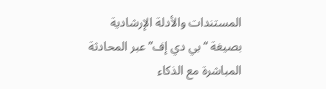المستندات والأدلة الإرشادية بصيغة “بي دي إف” عبر المحادثة المباشرة مع الذكاء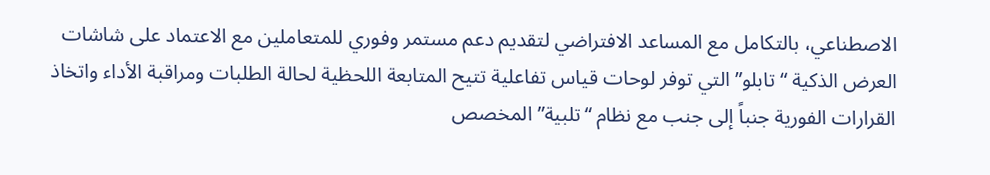الاصطناعي، بالتكامل مع المساعد الافتراضي لتقديم دعم مستمر وفوري للمتعاملين مع الاعتماد على شاشات العرض الذكية “تابلو” التي توفر لوحات قياس تفاعلية تتيح المتابعة اللحظية لحالة الطلبات ومراقبة الأداء واتخاذ القرارات الفورية جنباً إلى جنب مع نظام “تلبية” المخصص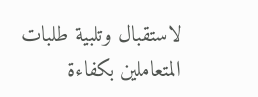لاستقبال وتلبية طلبات المتعاملين بكفاءة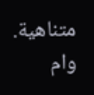متناهية. وام